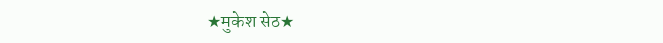★मुकेश सेठ★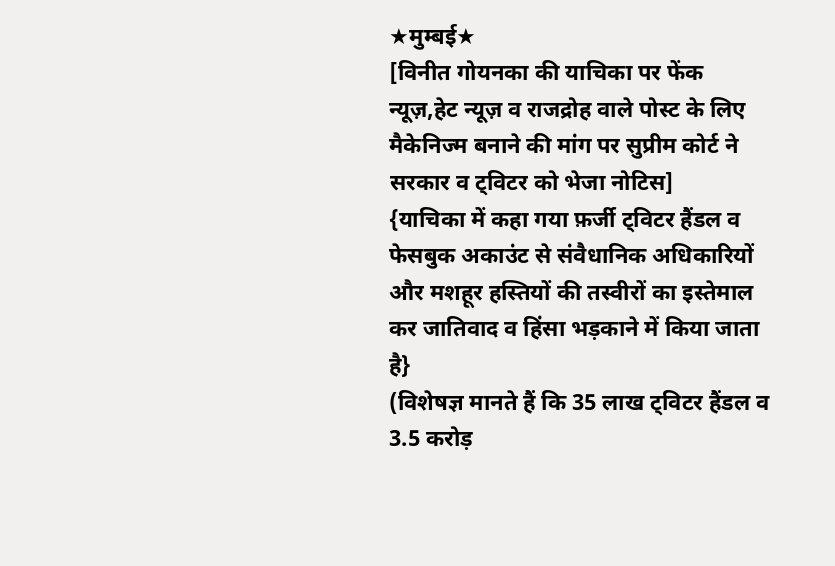★मुम्बई★
[विनीत गोयनका की याचिका पर फेंक न्यूज़,हेट न्यूज़ व राजद्रोह वाले पोस्ट के लिए मैकेनिज्म बनाने की मांग पर सुप्रीम कोर्ट ने सरकार व ट्विटर को भेजा नोटिस]
{याचिका में कहा गया फ़र्जी ट्विटर हैंडल व फेसबुक अकाउंट से संवैधानिक अधिकारियों और मशहूर हस्तियों की तस्वीरों का इस्तेमाल कर जातिवाद व हिंसा भड़काने में किया जाता है}
(विशेषज्ञ मानते हैं कि 35 लाख ट्विटर हैंडल व 3.5 करोड़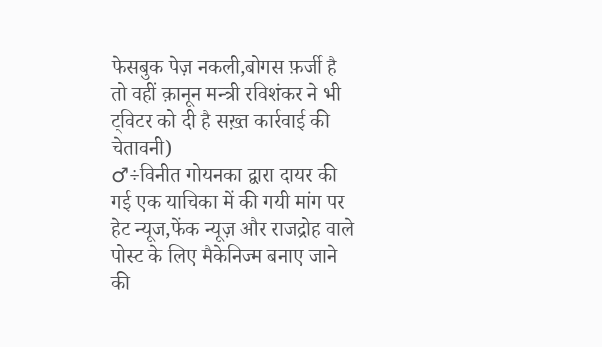फेसबुक पेज़ नकली,बोगस फ़र्जी है तो वहीं क़ानून मन्त्री रविशंकर ने भी ट्विटर को दी है सख़्त कार्रवाई की चेतावनी)
♂÷विनीत गोयनका द्वारा दायर की गई एक याचिका में की गयी मांग पर हेट न्यूज,फेंक न्यूज़ और राजद्रोह वाले पोस्ट के लिए मैकेनिज्म बनाए जाने की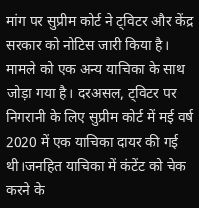मांग पर सुप्रीम कोर्ट ने ट्विटर और केंद्र सरकार को नोटिस जारी किया है।
मामले को एक अन्य याचिका के साथ जोड़ा गया है। दरअसल, ट्विटर पर निगरानी के लिए सुप्रीम कोर्ट में मई वर्ष 2020 में एक याचिका दायर की गई थी।जनहित याचिका में कंटेंट को चेक करने के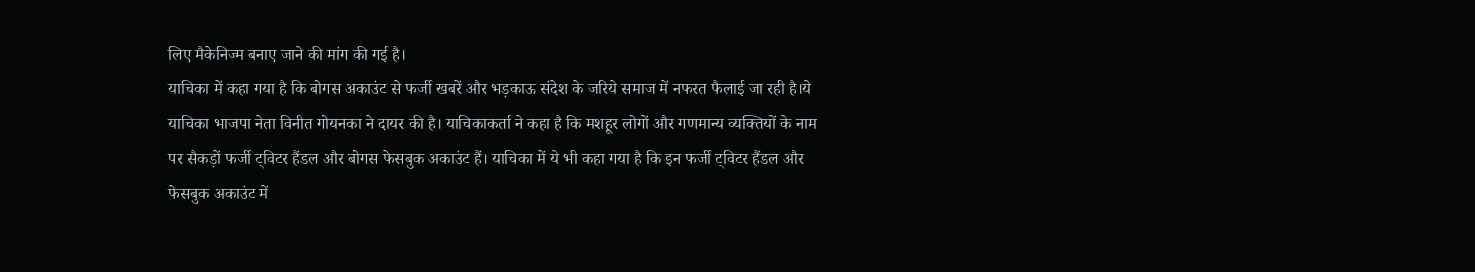लिए मैकेनिज्म बनाए जाने की मांग की गई है।
याचिका में कहा गया है कि बोगस अकाउंट से फर्जी खबरें और भड़काऊ संदेश के जरिये समाज में नफरत फैलाई जा रही है।ये याचिका भाजपा नेता विनीत गोयनका ने दायर की है। याचिकाकर्ता ने कहा है कि मशहूर लोगों और गणमान्य व्यक्तियों के नाम पर सैकड़ों फर्जी ट्विटर हैंडल और बोगस फेसबुक अकाउंट हैं। याचिका में ये भी कहा गया है कि इन फर्जी ट्विटर हैंडल और फेसबुक अकाउंट में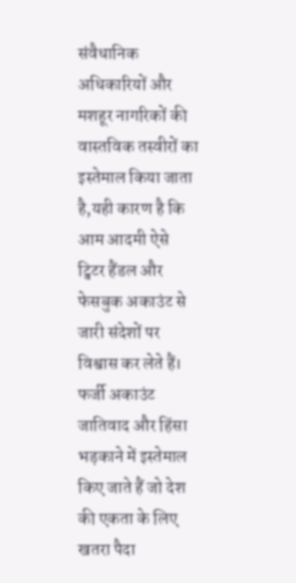संवैधानिक अधिकारियों और मशहूर नागरिकों की वास्तविक तस्वीरों का इस्तेमाल किया जाता है,यही कारण है कि आम आदमी ऐसे ट्विटर हैंडल और फेसबुक अकाउंट से जारी संदेशों पर विश्वास कर लेते हैं।
फर्जी अकाउंट जातिवाद और हिंसा भड़काने में इस्तेमाल किए जाते हैं जो देश की एकता के लिए खतरा पैदा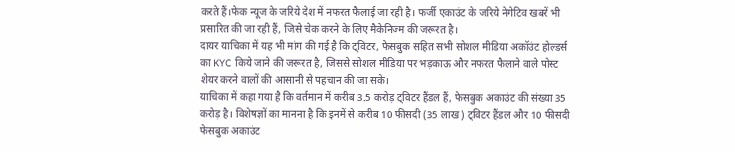करते हैं।फेक न्यूज के जरिये देश में नफरत फैलाई जा रही है। फर्जी एकाउंट के जरिये नेगेटिव खबरें भी प्रसारित की जा रही हैं, जिसे चेक करने के लिए मैकेनिज्म की जरूरत है।
दायर याचिका में यह भी मांग की गई है कि ट्विटर, फेसबुक सहित सभी सोशल मीडिया अकॉउंट होल्डर्स का KYC किये जाने की जरूरत है, जिससे सोशल मीडिया पर भड़काऊ और नफरत फैलाने वाले पोस्ट शेयर करने वालों की आसानी से पहचान की जा सके।
याचिका में कहा गया है कि वर्तमान में करीब 3.5 करोड़ ट्विटर हैंडल हैं, फेसबुक अकाउंट की संख्या 35 करोड़ है। विशेषज्ञों का मानना है कि इनमें से करीब 10 फीसदी (35 लाख) ट्विटर हैंडल और 10 फीसदी फेसबुक अकाउंट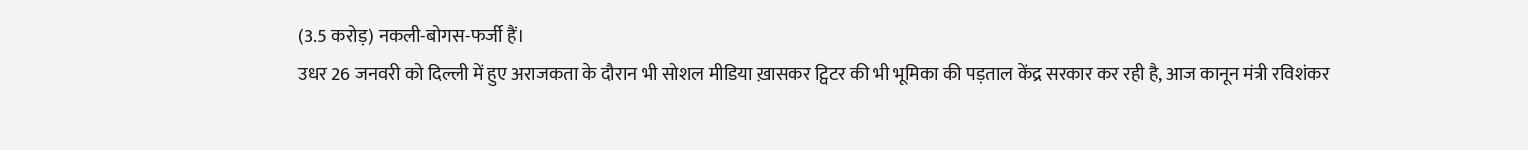(3.5 करोड़) नकली-बोगस-फर्जी हैं।
उधर 26 जनवरी को दिल्ली में हुए अराजकता के दौरान भी सोशल मीडिया ख़ासकर ट्विटर की भी भूमिका की पड़ताल केंद्र सरकार कर रही है, आज कानून मंत्री रविशंकर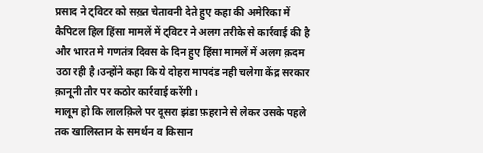प्रसाद ने ट्विटर को सख़्त चेतावनी देते हुए कहा की अमेरिका में कैपिटल हिल हिंसा मामलें में ट्विटर ने अलग तरीके से कार्रवाई की है और भारत मे गणतंत्र दिवस के दिन हुए हिंसा मामलें में अलग क़दम उठा रही है।उन्होंने कहा कि ये दोहरा मापदंड नही चलेगा केंद्र सरकार क़ानूनी तौर पर कठोर कार्रवाई करेंगी।
मालूम हो कि लालक़िले पर दूसरा झंडा फ़हराने से लेकर उसके पहले तक खालिस्तान के समर्थन व किसान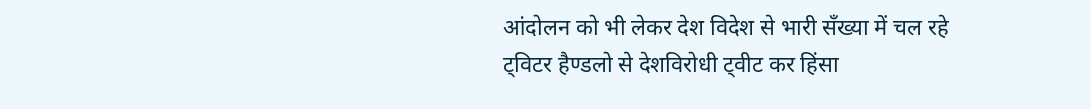आंदोलन को भी लेकर देश विदेश से भारी सँख्या में चल रहे ट्विटर हैण्डलो से देशविरोधी ट्वीट कर हिंसा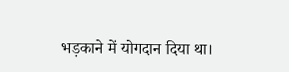भड़काने में योगदान दिया था।